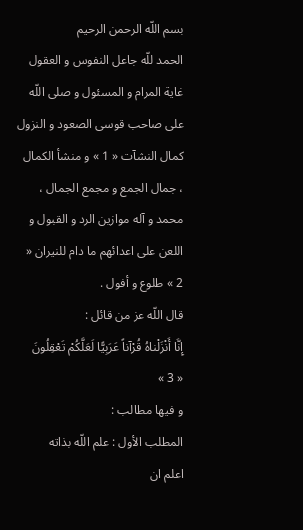بسم اللّه الرحمن الرحيم
الحمد للّه جاعل النفوس و العقول غاية المرام و المسئول و صلى اللّه على صاحب قوسى الصعود و النزول كمال النشآت « 1 » و منشأ الكمال ، جمال الجمع و مجمع الجمال ، محمد و آله موازين الرد و القبول و اللعن على اعدائهم ما دام للنيران « 2 » طلوع و أفول .
قال اللّه عز من قائل :
إِنَّا أَنْزَلْناهُ قُرْآناً عَرَبِيًّا لَعَلَّكُمْ تَعْقِلُونَ
« 3 »
و فيها مطالب :
المطلب الأول : علم اللّه بذاته
اعلم ان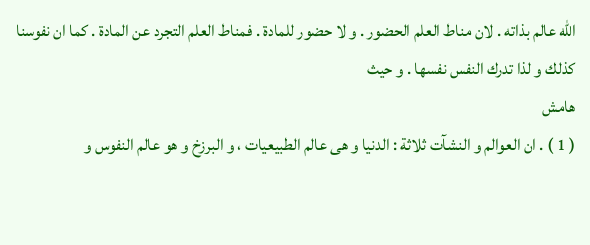اللّه عالم بذاته . لان مناط العلم الحضور . و لا حضور للمادة . فمناط العلم التجرد عن المادة . كما ان نفوسنا كذلك و لذا تدرك النفس نفسها . و حيث
هامش
( 1 ) . ان العوالم و النشآت ثلاثة : الدنيا و هى عالم الطبيعيات ، و البرزخ و هو عالم النفوس و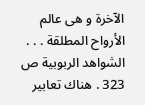الآخرة و هى عالم الأرواح المطلقة . . . الشواهد الربوبية ص 323 . هناك تعابير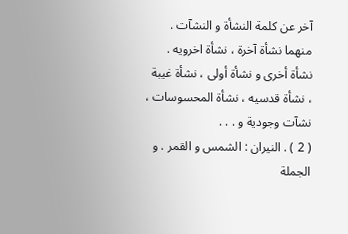آخر عن كلمة النشأة و النشآت . منهما نشأة آخرة ، نشأة اخرويه . نشأة أخرى و نشأة أولى ، نشأة غيبة ، نشأة قدسيه ، نشأة المحسوسات ، نشآت وجودية و . . .
( 2 ) . النيران : الشمس و القمر . و الجملة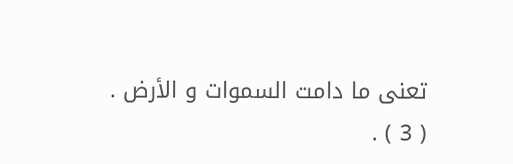تعنى ما دامت السموات و الأرض .
( 3 ) .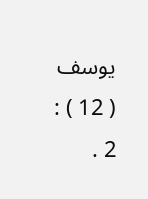يوسف ( 12 ) : 2 .